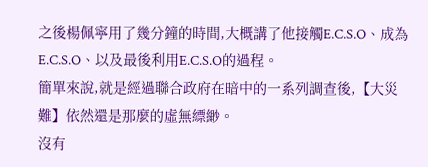之後楊佩寧用了幾分鐘的時間,大概講了他接觸E.C.S.O、成為E.C.S.O、以及最後利用E.C.S.O的過程。
簡單來說,就是經過聯合政府在暗中的一系列調查後,【大災難】依然還是那麼的虛無縹緲。
沒有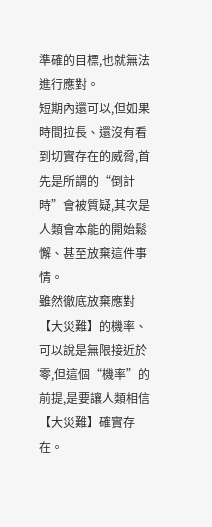準確的目標,也就無法進行應對。
短期內還可以,但如果時間拉長、還沒有看到切實存在的威脅,首先是所謂的“倒計時”會被質疑,其次是人類會本能的開始鬆懈、甚至放棄這件事情。
雖然徹底放棄應對【大災難】的機率、可以說是無限接近於零,但這個“機率”的前提,是要讓人類相信【大災難】確實存在。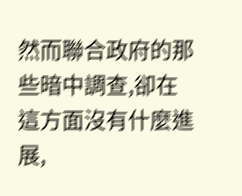然而聯合政府的那些暗中調查,卻在這方面沒有什麼進展,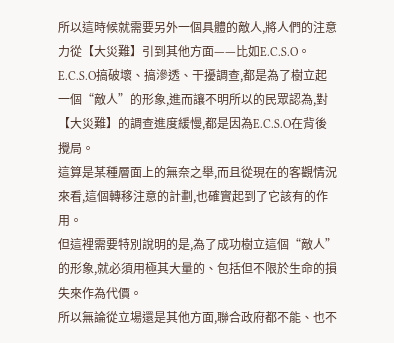所以這時候就需要另外一個具體的敵人,將人們的注意力從【大災難】引到其他方面——比如E.C.S.O。
E.C.S.O搞破壞、搞滲透、干擾調查,都是為了樹立起一個“敵人”的形象,進而讓不明所以的民眾認為,對【大災難】的調查進度緩慢,都是因為E.C.S.O在背後攪局。
這算是某種層面上的無奈之舉,而且從現在的客觀情況來看,這個轉移注意的計劃,也確實起到了它該有的作用。
但這裡需要特別說明的是,為了成功樹立這個“敵人”的形象,就必須用極其大量的、包括但不限於生命的損失來作為代價。
所以無論從立場還是其他方面,聯合政府都不能、也不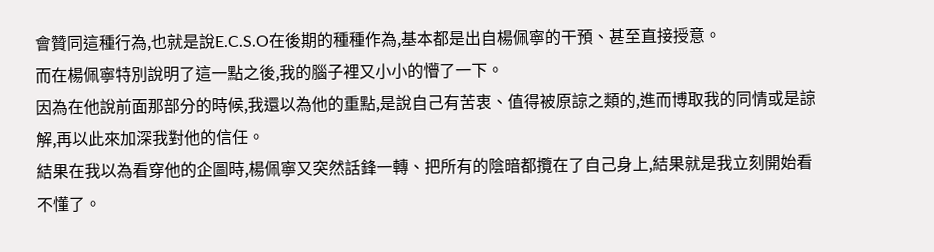會贊同這種行為,也就是說E.C.S.O在後期的種種作為,基本都是出自楊佩寧的干預、甚至直接授意。
而在楊佩寧特別說明了這一點之後,我的腦子裡又小小的懵了一下。
因為在他說前面那部分的時候,我還以為他的重點,是說自己有苦衷、值得被原諒之類的,進而博取我的同情或是諒解,再以此來加深我對他的信任。
結果在我以為看穿他的企圖時,楊佩寧又突然話鋒一轉、把所有的陰暗都攬在了自己身上,結果就是我立刻開始看不懂了。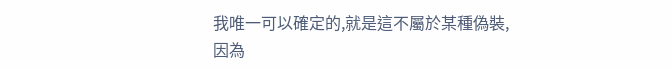我唯一可以確定的,就是這不屬於某種偽裝,因為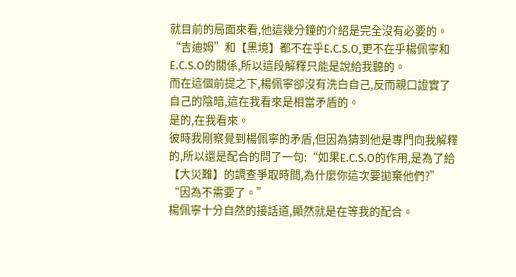就目前的局面來看,他這幾分鐘的介紹是完全沒有必要的。
“吉迪姆”和【黑境】都不在乎E.C.S.O,更不在乎楊佩寧和E.C.S.O的關係,所以這段解釋只能是說給我聽的。
而在這個前提之下,楊佩寧卻沒有洗白自己,反而親口證實了自己的陰暗,這在我看來是相當矛盾的。
是的,在我看來。
彼時我剛察覺到楊佩寧的矛盾,但因為猜到他是專門向我解釋的,所以還是配合的問了一句:“如果E.C.S.O的作用,是為了給【大災難】的調查爭取時間,為什麼你這次要拋棄他們?”
“因為不需要了。”
楊佩寧十分自然的接話道,顯然就是在等我的配合。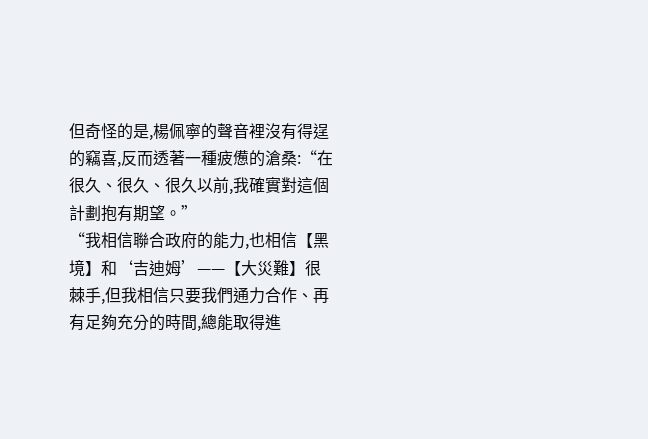但奇怪的是,楊佩寧的聲音裡沒有得逞的竊喜,反而透著一種疲憊的滄桑:“在很久、很久、很久以前,我確實對這個計劃抱有期望。”
“我相信聯合政府的能力,也相信【黑境】和‘吉迪姆’——【大災難】很棘手,但我相信只要我們通力合作、再有足夠充分的時間,總能取得進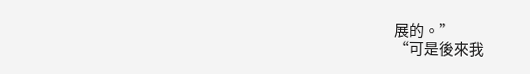展的。”
“可是後來我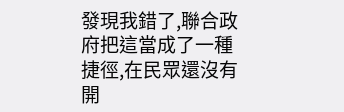發現我錯了,聯合政府把這當成了一種捷徑,在民眾還沒有開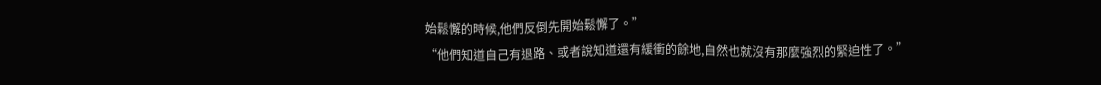始鬆懈的時候,他們反倒先開始鬆懈了。”
“他們知道自己有退路、或者說知道還有緩衝的餘地,自然也就沒有那麼強烈的緊迫性了。”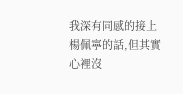我深有同感的接上楊佩寧的話,但其實心裡沒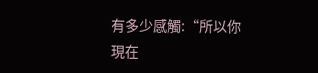有多少感觸:“所以你現在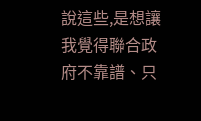說這些,是想讓我覺得聯合政府不靠譜、只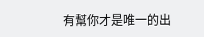有幫你才是唯一的出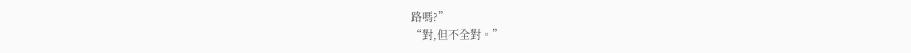路嗎?”
“對,但不全對。”